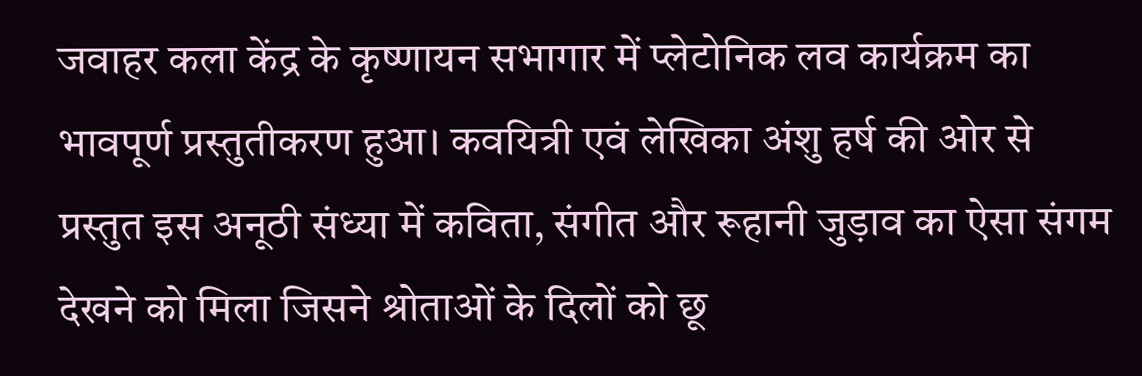जवाहर कला केंद्र के कृष्णायन सभागार में प्लेटोनिक लव कार्यक्रम का भावपूर्ण प्रस्तुतीकरण हुआ। कवयित्री एवं लेखिका अंशु हर्ष की ओर से प्रस्तुत इस अनूठी संध्या में कविता, संगीत और रूहानी जुड़ाव का ऐसा संगम देखने को मिला जिसने श्रोताओं के दिलों को छू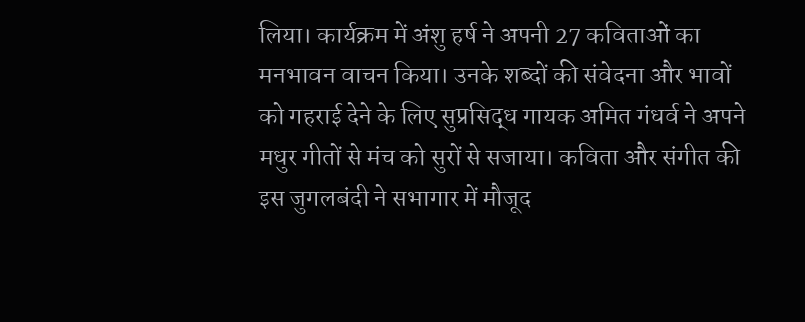लिया। कार्यक्रम में अंशु हर्ष ने अपनी 27 कविताओं का मनभावन वाचन किया। उनके शब्दों की संवेदना और भावों को गहराई देने के लिए सुप्रसिद्ध गायक अमित गंधर्व ने अपने मधुर गीतों से मंच को सुरों से सजाया। कविता और संगीत की इस जुगलबंदी ने सभागार में मौजूद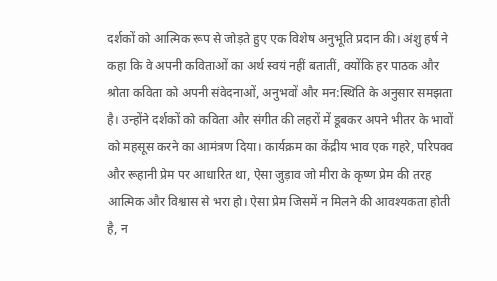दर्शकों को आत्मिक रूप से जोड़ते हुए एक विशेष अनुभूति प्रदान की। अंशु हर्ष ने कहा कि वे अपनी कविताओं का अर्थ स्वयं नहीं बतातीं, क्योंकि हर पाठक और श्रोता कविता को अपनी संवेदनाओं, अनुभवों और मन:स्थिति के अनुसार समझता है। उन्होंने दर्शकों को कविता और संगीत की लहरों में डूबकर अपने भीतर के भावों को महसूस करने का आमंत्रण दिया। कार्यक्रम का केंद्रीय भाव एक गहरे, परिपक्व और रूहानी प्रेम पर आधारित था, ऐसा जुड़ाव जो मीरा के कृष्ण प्रेम की तरह आत्मिक और विश्वास से भरा हो। ऐसा प्रेम जिसमें न मिलने की आवश्यकता होती है, न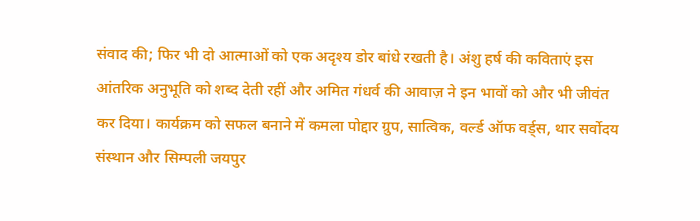संवाद की; फिर भी दो आत्माओं को एक अदृश्य डोर बांधे रखती है। अंशु हर्ष की कविताएं इस आंतरिक अनुभूति को शब्द देती रहीं और अमित गंधर्व की आवाज़ ने इन भावों को और भी जीवंत कर दिया। कार्यक्रम को सफल बनाने में कमला पोद्दार ग्रुप, सात्विक, वर्ल्ड ऑफ वर्ड्स, थार सर्वोदय संस्थान और सिम्पली जयपुर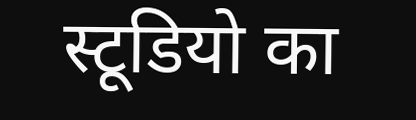स्टूडियो का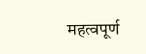महत्वपूर्ण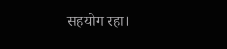सहयोग रहा।